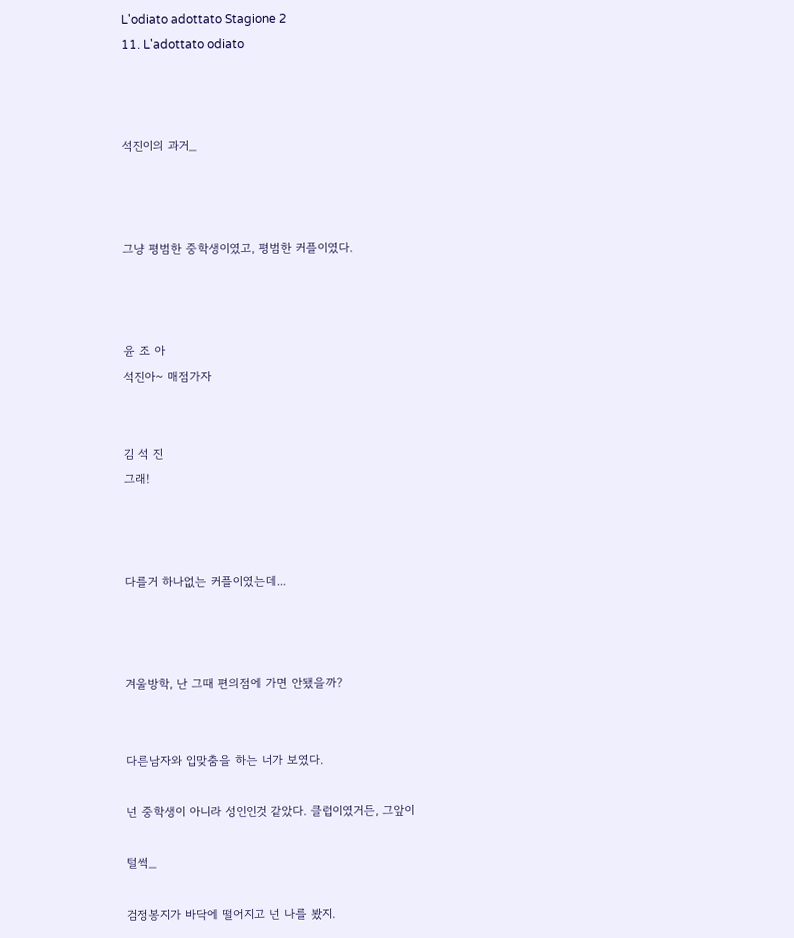L'odiato adottato Stagione 2
11. L'adottato odiato



석진이의 과거_



그냥 평범한 중학생이였고, 평범한 커플이였다.



윤 조 아
석진아~ 매점가자


김 석 진
그래!



다를거 하나없는 커플이였는데...



겨울방학, 난 그때 편의점에 가면 안됐을까?


다른남자와 입맞춤을 하는 너가 보였다.

넌 중학생이 아니라 성인인것 같았다. 클럽이였거든, 그앞이

털썩_

검정봉지가 바닥에 떨어지고 넌 나를 봤지.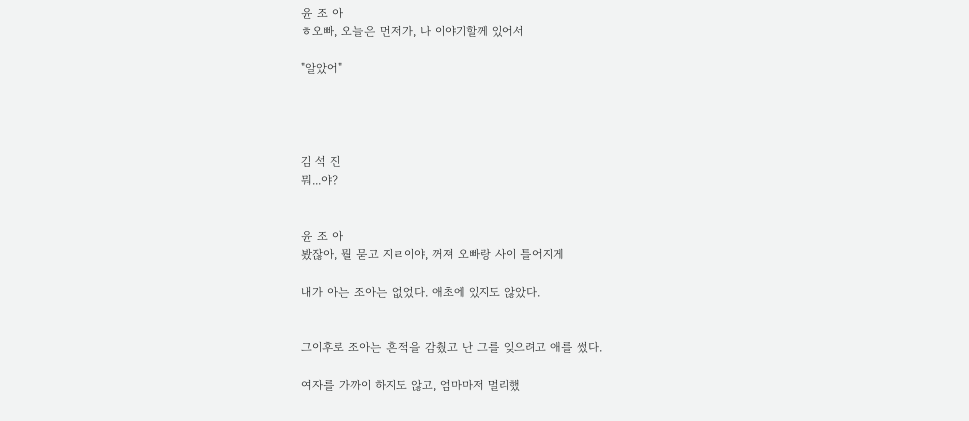윤 조 아
ㅎ오빠, 오늘은 먼저가, 나 이야기할께 있어서

"알았어"




김 석 진
뭐...야?


윤 조 아
봤잖아, 뭘 묻고 지ㄹ이야, 꺼져 오빠랑 사이 틀어지게

내가 아는 조아는 없었다. 애초에 있지도 않았다.


그이후로 조아는 흔적을 감췄고 난 그를 잊으려고 애를 썼다.

여자를 가까이 하지도 않고, 엄마마저 멀리했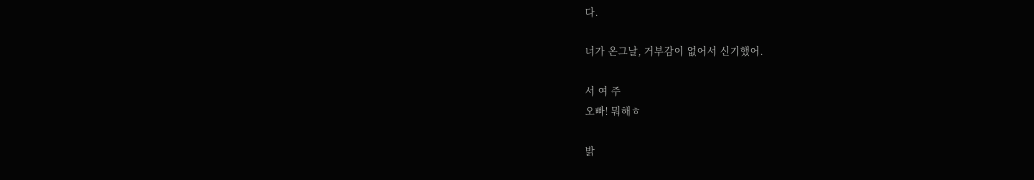다.

너가 온그날, 거부감이 없어서 신기했어.

서 여 주
오빠! 뭐해ㅎ

밝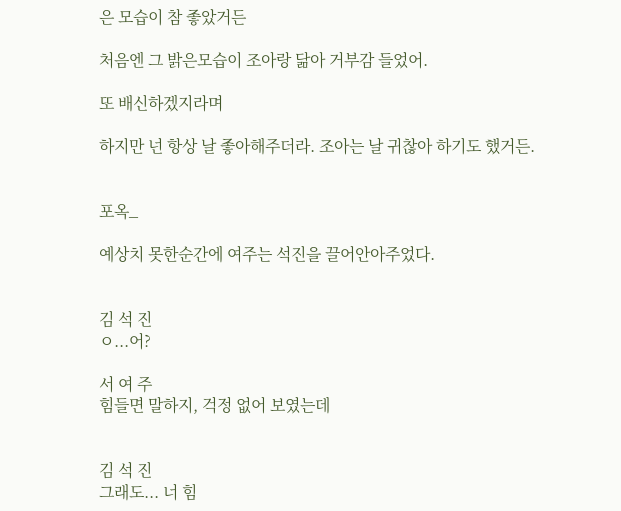은 모습이 참 좋았거든

처음엔 그 밝은모습이 조아랑 닮아 거부감 들었어.

또 배신하겠지라며

하지만 넌 항상 날 좋아해주더라. 조아는 날 귀찮아 하기도 했거든.


포옥_

예상치 못한순간에 여주는 석진을 끌어안아주었다.


김 석 진
ㅇ...어?

서 여 주
힘들면 말하지, 걱정 없어 보였는데


김 석 진
그래도... 너 힘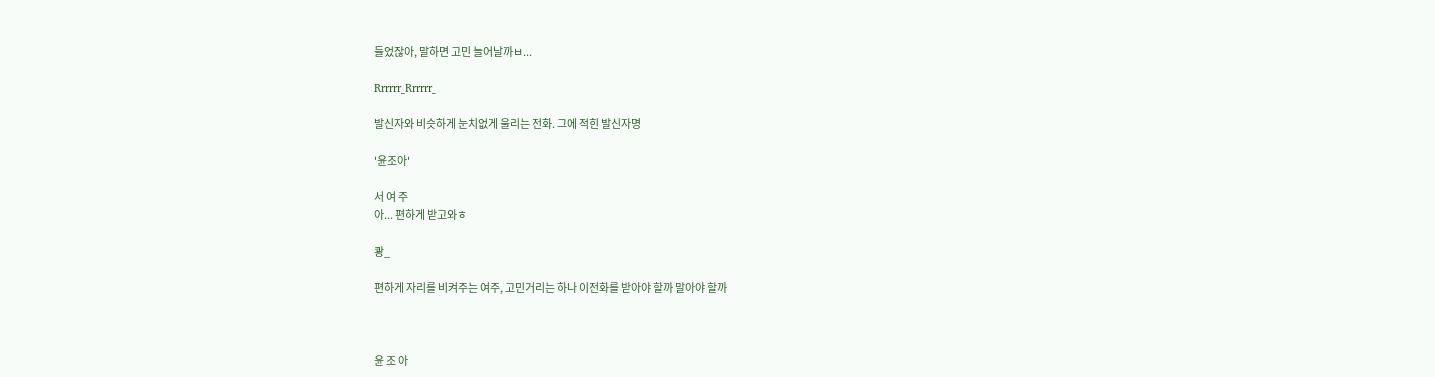들었잖아, 말하면 고민 늘어날까ㅂ...

Rrrrrr_Rrrrrr_

발신자와 비슷하게 눈치없게 울리는 전화. 그에 적힌 발신자명

'윤조아'

서 여 주
아... 편하게 받고와ㅎ

쾅_

편하게 자리를 비켜주는 여주, 고민거리는 하나 이전화를 받아야 할까 말아야 할까



윤 조 아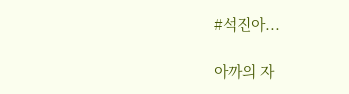#석진아...

아까의 자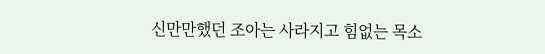신만만했던 조아는 사라지고 힘없는 목소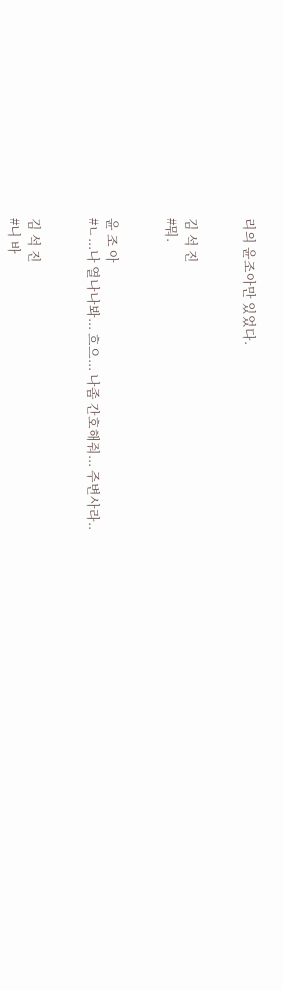리의 윤조아만 있었다.


김 석 진
#뭐.


윤 조 아
#ㄴ...나 열나나봐... 흐으... 나좀 간호해줘... 주변사라..


김 석 진
#니 바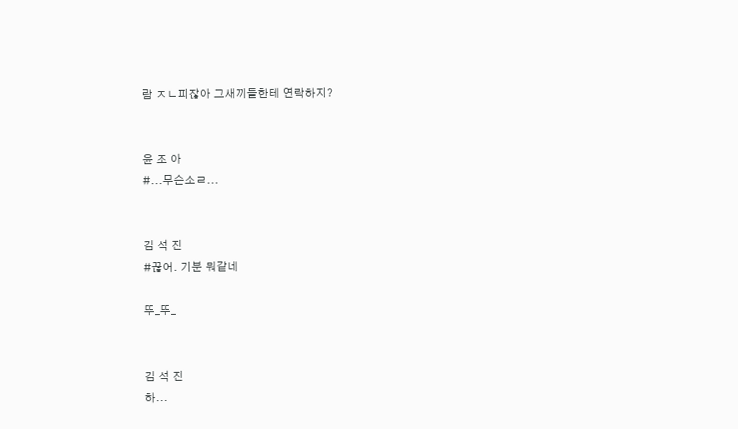람 ㅈㄴ피잖아 그새끼들한테 연락하지?


윤 조 아
#...무슨소ㄹ...


김 석 진
#끊어. 기분 뭐같네

뚜_뚜_


김 석 진
하...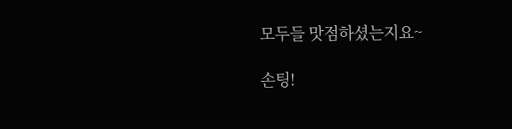모두들 맛점하셨는지요~

손팅!